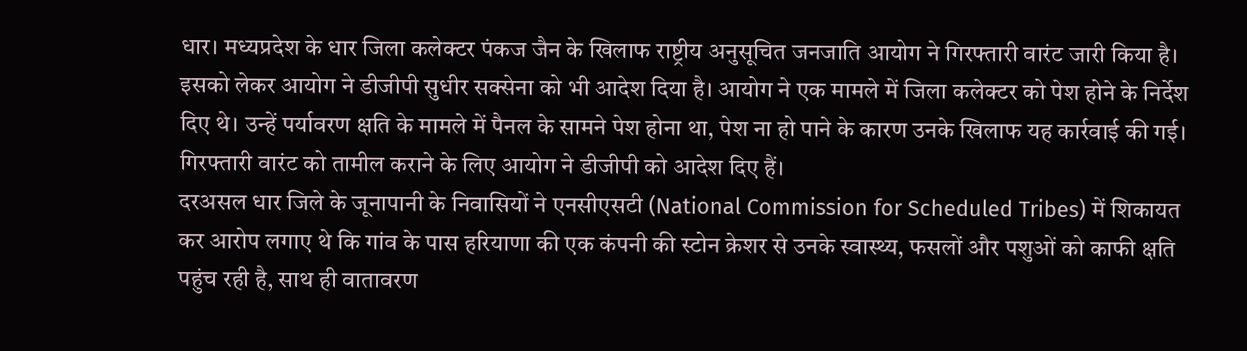धार। मध्यप्रदेश के धार जिला कलेक्टर पंकज जैन के खिलाफ राष्ट्रीय अनुसूचित जनजाति आयोग ने गिरफ्तारी वारंट जारी किया है। इसको लेकर आयोग ने डीजीपी सुधीर सक्सेना को भी आदेश दिया है। आयोग ने एक मामले में जिला कलेक्टर को पेश होने के निर्देश दिए थे। उन्हें पर्यावरण क्षति के मामले में पैनल के सामने पेश होना था, पेश ना हो पाने के कारण उनके खिलाफ यह कार्रवाई की गई। गिरफ्तारी वारंट को तामील कराने के लिए आयोग ने डीजीपी को आदेश दिए हैं।
दरअसल धार जिले के जूनापानी के निवासियों ने एनसीएसटी (National Commission for Scheduled Tribes) में शिकायत कर आरोप लगाए थे कि गांव के पास हरियाणा की एक कंपनी की स्टोन क्रेशर से उनके स्वास्थ्य, फसलों और पशुओं को काफी क्षति पहुंच रही है, साथ ही वातावरण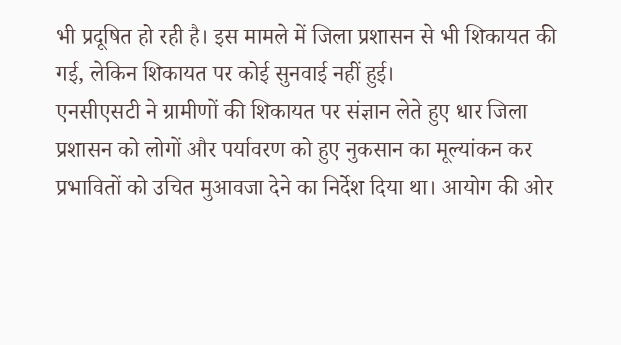भी प्रदूषित हो रही है। इस मामले में जिला प्रशासन से भी शिकायत की गई, लेकिन शिकायत पर कोई सुनवाई नहीं हुई।
एनसीएसटी ने ग्रामीणों की शिकायत पर संज्ञान लेते हुए धार जिला प्रशासन को लोगों और पर्यावरण को हुए नुकसान का मूल्यांकन कर प्रभावितों को उचित मुआवजा देने का निर्देश दिया था। आयोग की ओर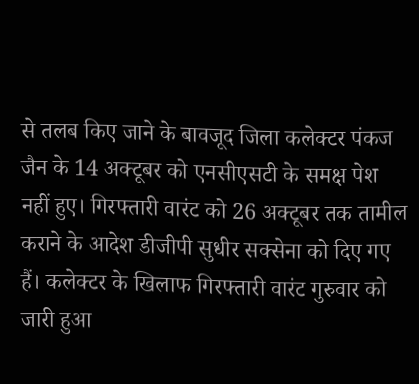से तलब किए जाने के बावजूद जिला कलेक्टर पंकज जैन के 14 अक्टूबर को एनसीएसटी के समक्ष पेश नहीं हुए। गिरफ्तारी वारंट को 26 अक्टूबर तक तामील कराने के आदेश डीजीपी सुधीर सक्सेना को दिए गए हैं। कलेक्टर के खिलाफ गिरफ्तारी वारंट गुरुवार को जारी हुआ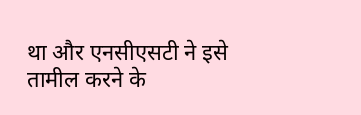था और एनसीएसटी ने इसे तामील करने के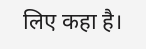लिए कहा है।